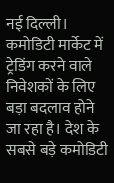नई दिल्ली। कमोडिटी मार्केट में ट्रेडिंग करने वाले निवेशकों के लिए बड़ा बदलाव होने जा रहा है। देश के सबसे बड़े कमोडिटी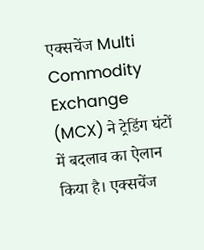एक्सचेंज Multi Commodity Exchange (MCX) ने ट्रेडिंग घंटों में बदलाव का ऐलान किया है। एक्सचेंज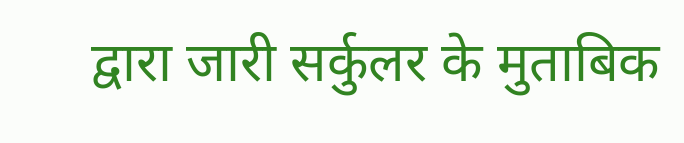द्वारा जारी सर्कुलर के मुताबिक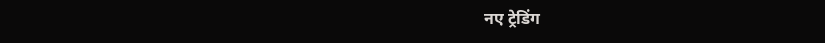नए ट्रेडिंग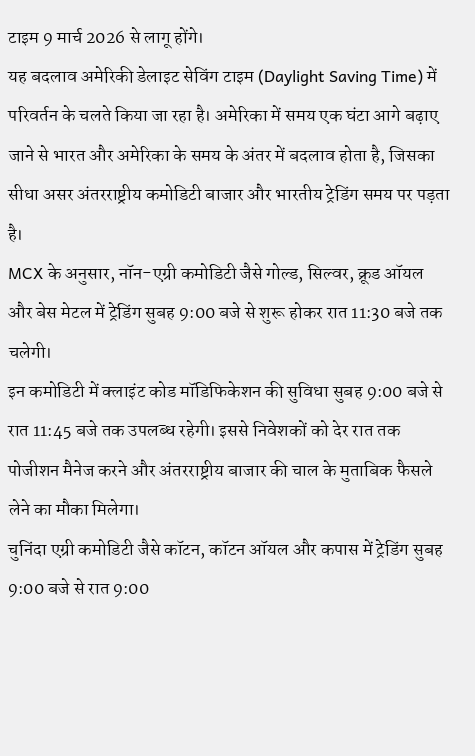टाइम 9 मार्च 2026 से लागू होंगे।
यह बदलाव अमेरिकी डेलाइट सेविंग टाइम (Daylight Saving Time) में परिवर्तन के चलते किया जा रहा है। अमेरिका में समय एक घंटा आगे बढ़ाए जाने से भारत और अमेरिका के समय के अंतर में बदलाव होता है, जिसका सीधा असर अंतरराष्ट्रीय कमोडिटी बाजार और भारतीय ट्रेडिंग समय पर पड़ता है।
MCX के अनुसार, नॉन-एग्री कमोडिटी जैसे गोल्ड, सिल्वर, क्रूड ऑयल और बेस मेटल में ट्रेडिंग सुबह 9:00 बजे से शुरू होकर रात 11:30 बजे तक चलेगी।
इन कमोडिटी में क्लाइंट कोड मॉडिफिकेशन की सुविधा सुबह 9:00 बजे से रात 11:45 बजे तक उपलब्ध रहेगी। इससे निवेशकों को देर रात तक पोजीशन मैनेज करने और अंतरराष्ट्रीय बाजार की चाल के मुताबिक फैसले लेने का मौका मिलेगा।
चुनिंदा एग्री कमोडिटी जैसे कॉटन, कॉटन ऑयल और कपास में ट्रेडिंग सुबह 9:00 बजे से रात 9:00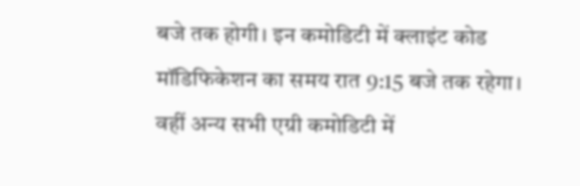बजे तक होगी। इन कमोडिटी में क्लाइंट कोड मॉडिफिकेशन का समय रात 9:15 बजे तक रहेगा।
वहीं अन्य सभी एग्री कमोडिटी में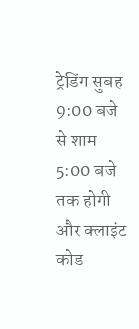ट्रेडिंग सुबह 9:00 बजे से शाम 5:00 बजे तक होगी और क्लाइंट कोड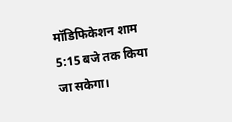मॉडिफिकेशन शाम 5:15 बजे तक किया जा सकेगा।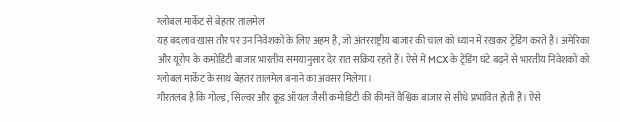ग्लोबल मार्केट से बेहतर तालमेल
यह बदलाव खास तौर पर उन निवेशकों के लिए अहम है, जो अंतरराष्ट्रीय बाजार की चाल को ध्यान में रखकर ट्रेडिंग करते हैं। अमेरिका और यूरोप के कमोडिटी बाजार भारतीय समयानुसार देर रात सक्रिय रहते हैं। ऐसे में MCX के ट्रेडिंग घंटे बढ़ने से भारतीय निवेशकों को ग्लोबल मार्केट के साथ बेहतर तालमेल बनाने का अवसर मिलेगा।
गौरतलब है कि गोल्ड, सिल्वर और क्रूड ऑयल जैसी कमोडिटी की कीमतें वैश्विक बाजार से सीधे प्रभावित होती हैं। ऐसे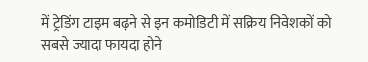में ट्रेडिंग टाइम बढ़ने से इन कमोडिटी में सक्रिय निवेशकों को सबसे ज्यादा फायदा होने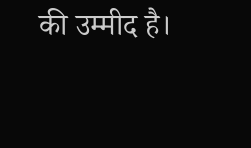की उम्मीद है।